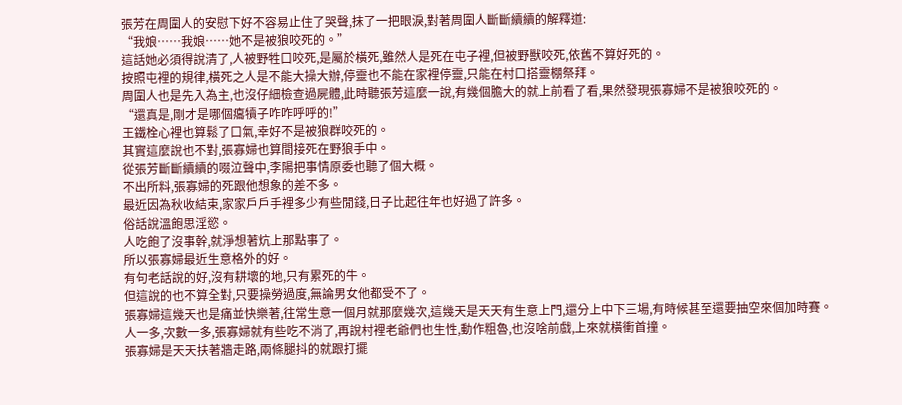張芳在周圍人的安慰下好不容易止住了哭聲,抹了一把眼淚,對著周圍人斷斷續續的解釋道:
“我娘……我娘……她不是被狼咬死的。”
這話她必須得說清了,人被野牲口咬死,是屬於橫死,雖然人是死在屯子裡,但被野獸咬死,依舊不算好死的。
按照屯裡的規律,橫死之人是不能大操大辦,停靈也不能在家裡停靈,只能在村口搭靈棚祭拜。
周圍人也是先入為主,也沒仔細檢查過屍體,此時聽張芳這麼一說,有幾個膽大的就上前看了看,果然發現張寡婦不是被狼咬死的。
“還真是,剛才是哪個癟犢子咋咋呼呼的!”
王鐵栓心裡也算鬆了口氣,幸好不是被狼群咬死的。
其實這麼說也不對,張寡婦也算間接死在野狼手中。
從張芳斷斷續續的啜泣聲中,李陽把事情原委也聽了個大概。
不出所料,張寡婦的死跟他想象的差不多。
最近因為秋收結束,家家戶戶手裡多少有些閒錢,日子比起往年也好過了許多。
俗話說溫飽思淫慾。
人吃飽了沒事幹,就淨想著炕上那點事了。
所以張寡婦最近生意格外的好。
有句老話說的好,沒有耕壞的地,只有累死的牛。
但這說的也不算全對,只要操勞過度,無論男女他都受不了。
張寡婦這幾天也是痛並快樂著,往常生意一個月就那麼幾次,這幾天是天天有生意上門,還分上中下三場,有時候甚至還要抽空來個加時賽。
人一多,次數一多,張寡婦就有些吃不消了,再說村裡老爺們也生性,動作粗魯,也沒啥前戲,上來就橫衝首撞。
張寡婦是天天扶著牆走路,兩條腿抖的就跟打擺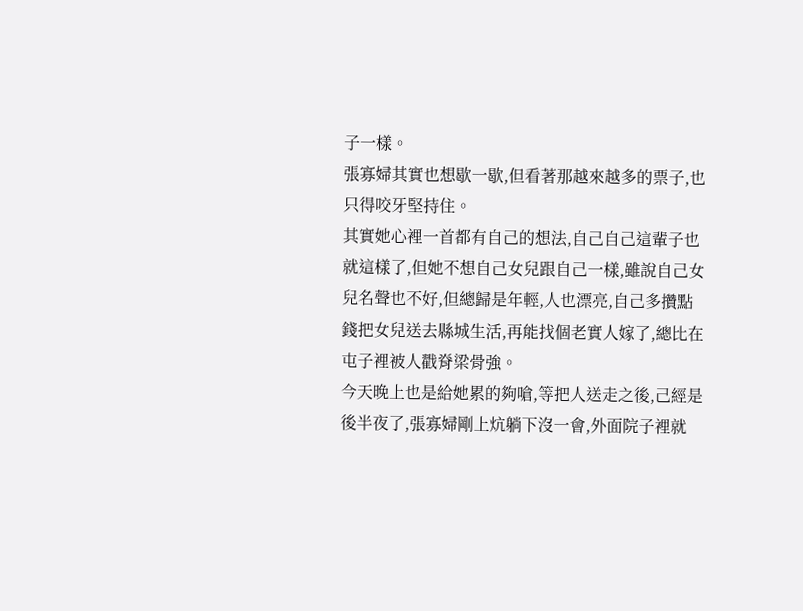子一樣。
張寡婦其實也想歇一歇,但看著那越來越多的票子,也只得咬牙堅持住。
其實她心裡一首都有自己的想法,自己自己這輩子也就這樣了,但她不想自己女兒跟自己一樣,雖說自己女兒名聲也不好,但總歸是年輕,人也漂亮,自己多攢點錢把女兒送去縣城生活,再能找個老實人嫁了,總比在屯子裡被人戳脊梁骨強。
今天晚上也是給她累的夠嗆,等把人送走之後,己經是後半夜了,張寡婦剛上炕躺下沒一會,外面院子裡就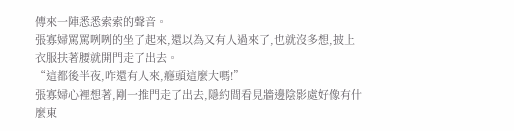傳來一陣悉悉索索的聲音。
張寡婦罵罵咧咧的坐了起來,還以為又有人過來了,也就沒多想,披上衣服扶著腰就開門走了出去。
“這都後半夜,咋還有人來,癮頭這麼大嗎!”
張寡婦心裡想著,剛一推門走了出去,隱約間看見牆邊陰影處好像有什麼東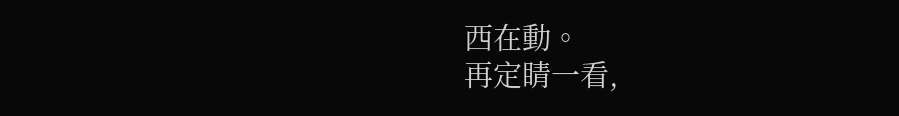西在動。
再定睛一看,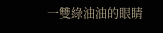一雙綠油油的眼睛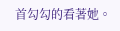首勾勾的看著她。